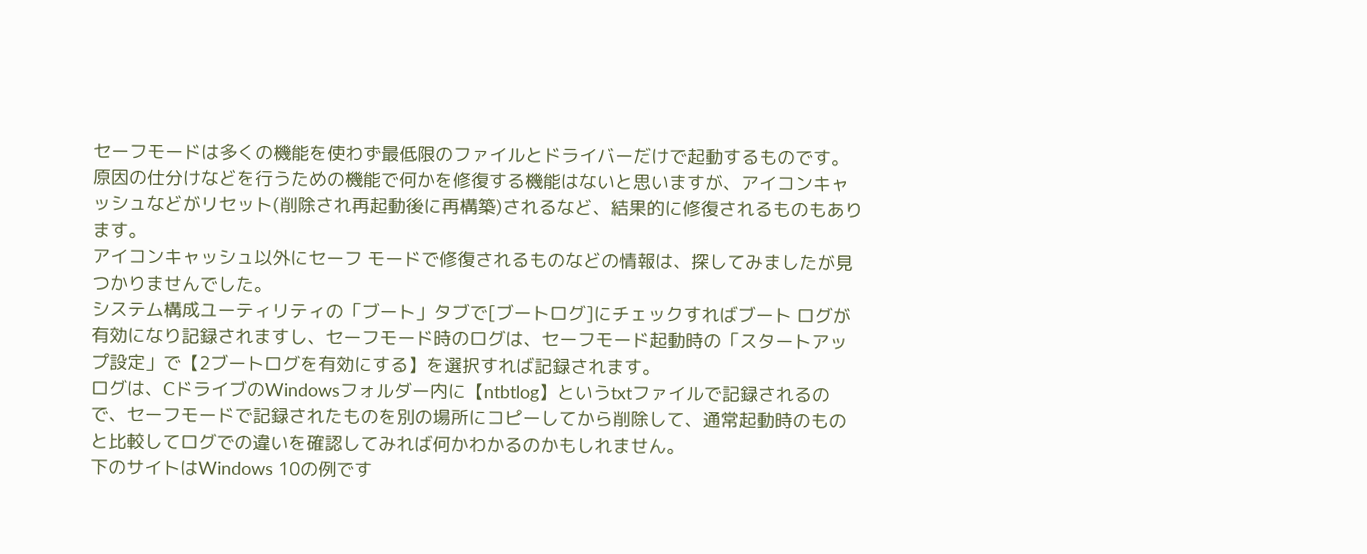セーフモードは多くの機能を使わず最低限のファイルとドライバーだけで起動するものです。
原因の仕分けなどを行うための機能で何かを修復する機能はないと思いますが、アイコンキャッシュなどがリセット(削除され再起動後に再構築)されるなど、結果的に修復されるものもあります。
アイコンキャッシュ以外にセーフ モードで修復されるものなどの情報は、探してみましたが見つかりませんでした。
システム構成ユーティリティの「ブート」タブで[ブートログ]にチェックすればブート ログが有効になり記録されますし、セーフモード時のログは、セーフモード起動時の「スタートアップ設定」で【2ブートログを有効にする】を選択すれば記録されます。
ログは、CドライブのWindowsフォルダー内に【ntbtlog】というtxtファイルで記録されるので、セーフモードで記録されたものを別の場所にコピーしてから削除して、通常起動時のものと比較してログでの違いを確認してみれば何かわかるのかもしれません。
下のサイトはWindows 10の例です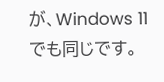が、Windows 11でも同じです。